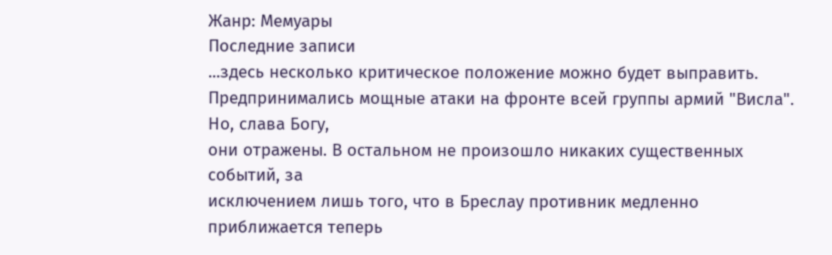Жанр: Мемуары
Последние записи
...здесь несколько критическое положение можно будет выправить.
Предпринимались мощные атаки на фронте всей группы армий "Висла". Но, слава Богу,
они отражены. В остальном не произошло никаких существенных событий, за
исключением лишь того, что в Бреслау противник медленно приближается теперь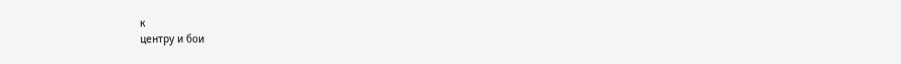к
центру и бои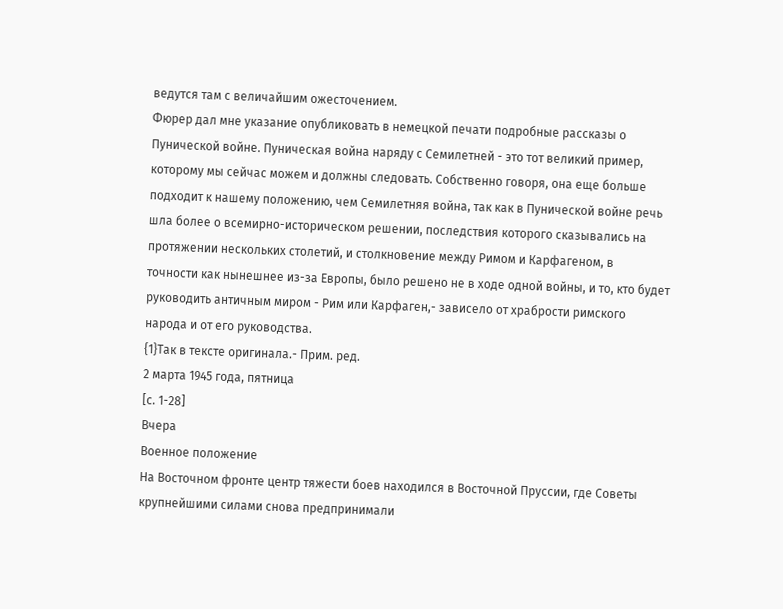ведутся там с величайшим ожесточением.
Фюрер дал мне указание опубликовать в немецкой печати подробные рассказы о
Пунической войне. Пуническая война наряду с Семилетней - это тот великий пример,
которому мы сейчас можем и должны следовать. Собственно говоря, она еще больше
подходит к нашему положению, чем Семилетняя война, так как в Пунической войне речь
шла более о всемирно-историческом решении, последствия которого сказывались на
протяжении нескольких столетий, и столкновение между Римом и Карфагеном, в
точности как нынешнее из-за Европы, было решено не в ходе одной войны, и то, кто будет
руководить античным миром - Рим или Карфаген,- зависело от храбрости римского
народа и от его руководства.
{1}Так в тексте оригинала.- Прим. ред.
2 марта 1945 года, пятница
[с. 1-28]
Вчера
Военное положение
На Восточном фронте центр тяжести боев находился в Восточной Пруссии, где Советы
крупнейшими силами снова предпринимали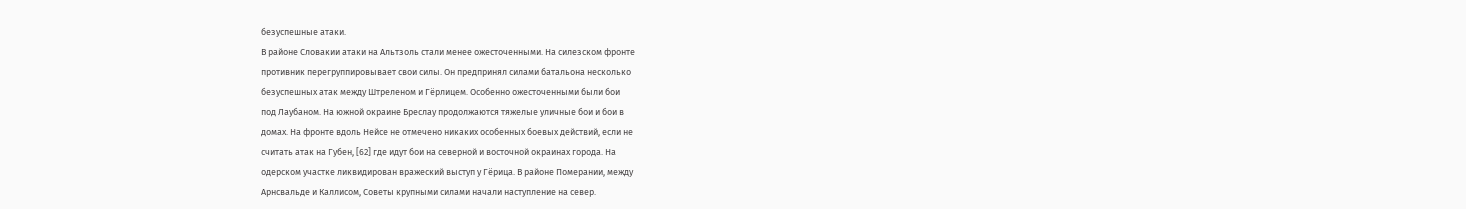безуспешные атаки.
В районе Словакии атаки на Альтзоль стали менее ожесточенными. На силезском фронте
противник перегруппировывает свои силы. Он предпринял силами батальона несколько
безуспешных атак между Штреленом и Гёрлицем. Особенно ожесточенными были бои
под Лаубаном. На южной окраине Бреслау продолжаются тяжелые уличные бои и бои в
домах. На фронте вдоль Нейсе не отмечено никаких особенных боевых действий, если не
считать атак на Губен, [62] где идут бои на северной и восточной окраинах города. На
одерском участке ликвидирован вражеский выступ у Гёрица. В районе Померании, между
Арнсвальде и Каллисом, Советы крупными силами начали наступление на север.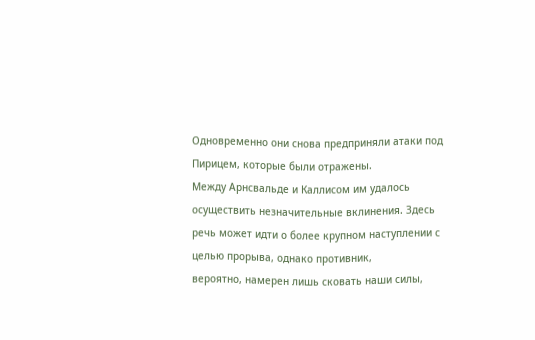Одновременно они снова предприняли атаки под Пирицем, которые были отражены.
Между Арнсвальде и Каллисом им удалось осуществить незначительные вклинения. Здесь
речь может идти о более крупном наступлении с целью прорыва, однако противник,
вероятно, намерен лишь сковать наши силы,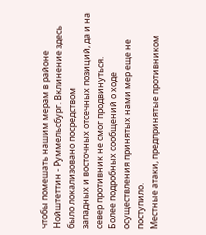чтобы помешать нашим мерам в районе
Нойштеттин - Руммельсбург. Вклинение здесь было локализовано посредством
западных и восточных отсечных позиций, да и на север противник не смог продвинуться.
Более подробных сообщений о ходе осуществления принятых нами мер еще не поступило.
Местные атаки, предпринятые противником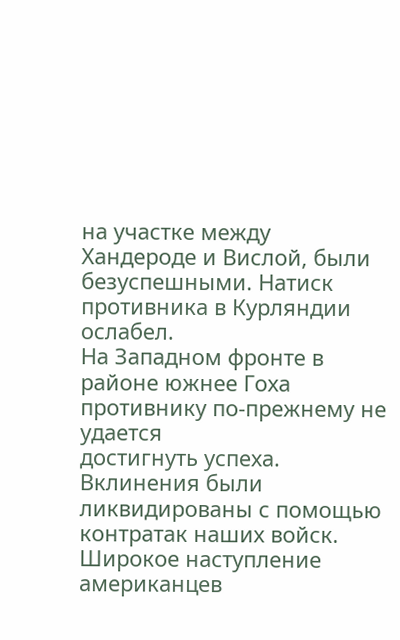на участке между Хандероде и Вислой, были
безуспешными. Натиск противника в Курляндии ослабел.
На Западном фронте в районе южнее Гоха противнику по-прежнему не удается
достигнуть успеха. Вклинения были ликвидированы с помощью контратак наших войск.
Широкое наступление американцев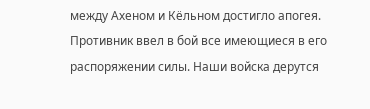между Ахеном и Кёльном достигло апогея.
Противник ввел в бой все имеющиеся в его распоряжении силы. Наши войска дерутся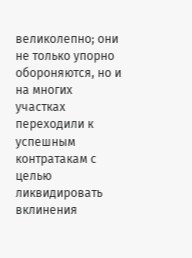великолепно; они не только упорно обороняются, но и на многих участках переходили к
успешным контратакам с целью ликвидировать вклинения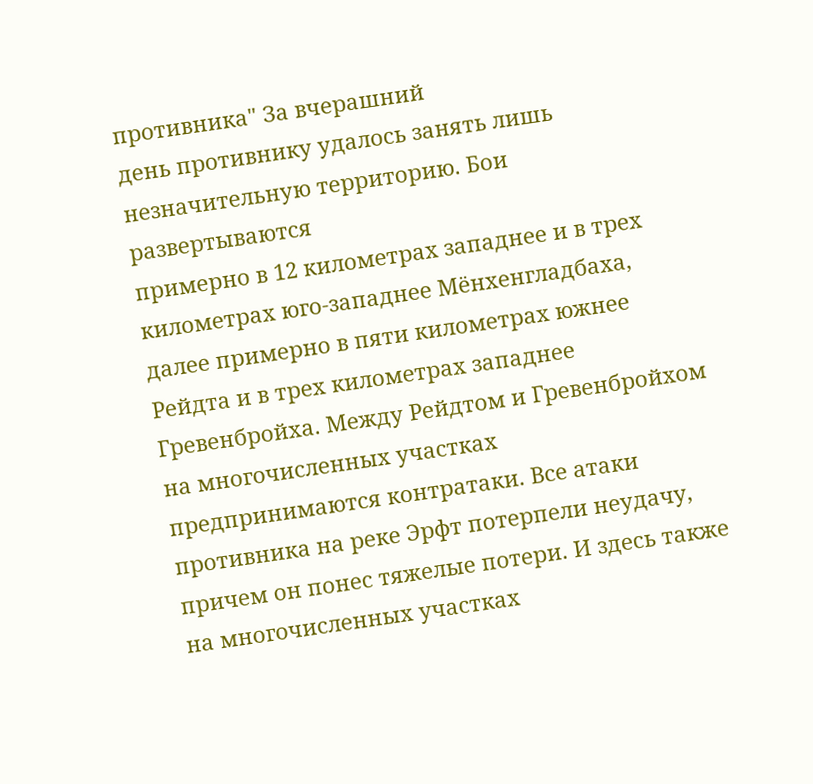противника" За вчерашний
день противнику удалось занять лишь незначительную территорию. Бои развертываются
примерно в 12 километрах западнее и в трех километрах юго-западнее Мёнхенгладбаха,
далее примерно в пяти километрах южнее Рейдта и в трех километрах западнее
Гревенбройха. Между Рейдтом и Гревенбройхом на многочисленных участках
предпринимаются контратаки. Все атаки противника на реке Эрфт потерпели неудачу,
причем он понес тяжелые потери. И здесь также на многочисленных участках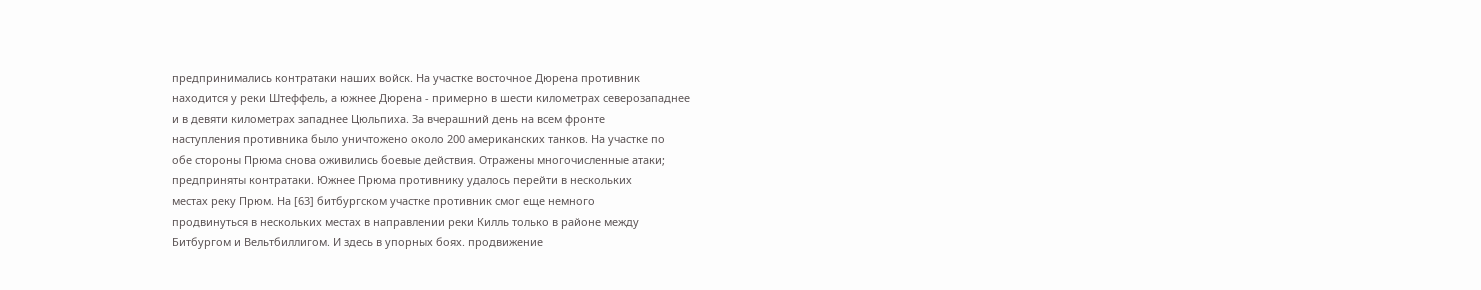предпринимались контратаки наших войск. На участке восточное Дюрена противник
находится у реки Штеффель, а южнее Дюрена - примерно в шести километрах северозападнее
и в девяти километрах западнее Цюльпиха. За вчерашний день на всем фронте
наступления противника было уничтожено около 200 американских танков. На участке по
обе стороны Прюма снова оживились боевые действия. Отражены многочисленные атаки;
предприняты контратаки. Южнее Прюма противнику удалось перейти в нескольких
местах реку Прюм. На [63] битбургском участке противник смог еще немного
продвинуться в нескольких местах в направлении реки Килль только в районе между
Битбургом и Вельтбиллигом. И здесь в упорных боях. продвижение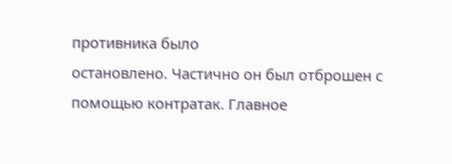противника было
остановлено. Частично он был отброшен с помощью контратак. Главное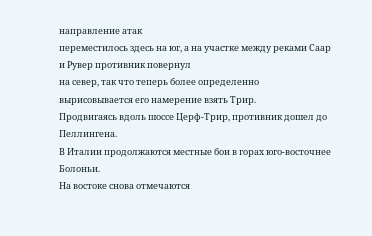направление атак
переместилось здесь на юг, а на участке между реками Саар и Рувер противник повернул
на север, так что теперь более определенно вырисовывается его намерение взять Трир.
Продвигаясь вдоль шоссе Церф-Трир, противник дошел до Пеллингена.
В Италии продолжаются местные бои в горах юго-восточнее Болоньи.
На востоке снова отмечаются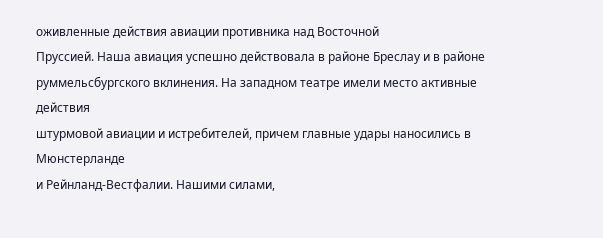оживленные действия авиации противника над Восточной
Пруссией. Наша авиация успешно действовала в районе Бреслау и в районе
руммельсбургского вклинения. На западном театре имели место активные действия
штурмовой авиации и истребителей, причем главные удары наносились в Мюнстерланде
и Рейнланд-Вестфалии. Нашими силами,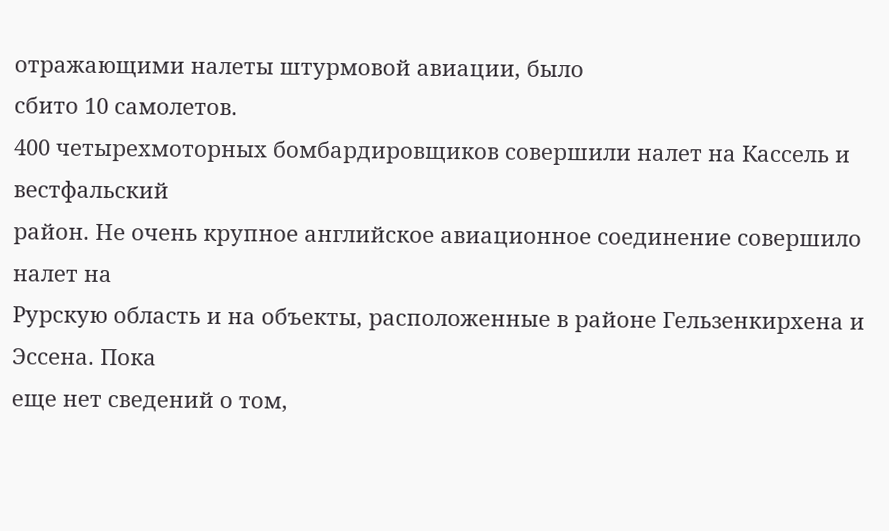отражающими налеты штурмовой авиации, было
сбито 10 самолетов.
400 четырехмоторных бомбардировщиков совершили налет на Кассель и вестфальский
район. Не очень крупное английское авиационное соединение совершило налет на
Рурскую область и на объекты, расположенные в районе Гельзенкирхена и Эссена. Пока
еще нет сведений о том,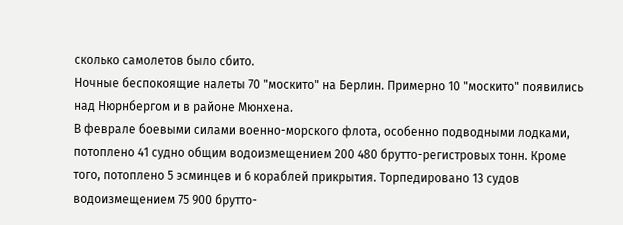сколько самолетов было сбито.
Ночные беспокоящие налеты 70 "москито" на Берлин. Примерно 10 "москито" появились
над Нюрнбергом и в районе Мюнхена.
В феврале боевыми силами военно-морского флота, особенно подводными лодками,
потоплено 41 судно общим водоизмещением 200 480 брутто-регистровых тонн. Кроме
того, потоплено 5 эсминцев и 6 кораблей прикрытия. Торпедировано 13 судов
водоизмещением 75 900 брутто-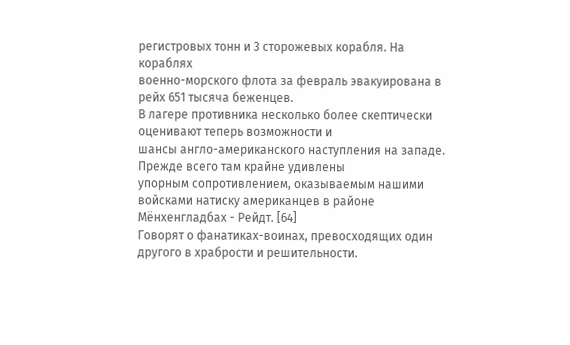регистровых тонн и 3 сторожевых корабля. На кораблях
военно-морского флота за февраль эвакуирована в рейх 651 тысяча беженцев.
В лагере противника несколько более скептически оценивают теперь возможности и
шансы англо-американского наступления на западе. Прежде всего там крайне удивлены
упорным сопротивлением, оказываемым нашими войсками натиску американцев в районе
Мёнхенгладбах - Рейдт. [64]
Говорят о фанатиках-воинах, превосходящих один другого в храбрости и решительности.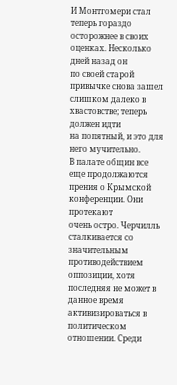И Монтгомери стал теперь гораздо осторожнее в своих оценках. Несколько дней назад он
по своей старой привычке снова зашел слишком далеко в хвастовстве; теперь должен идти
на попятный, и это для него мучительно.
В палате общин все еще продолжаются прения о Крымской конференции. Они протекают
очень остро. Черчилль сталкивается со значительным противодействием оппозиции, хотя
последняя не может в данное время активизироваться в политическом отношении. Среди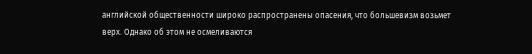английской общественности широко распространены опасения, что большевизм возьмет
верх. Однако об этом не осмеливаются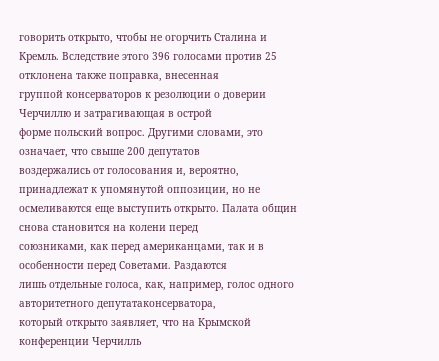говорить открыто, чтобы не огорчить Сталина и
Кремль. Вследствие этого 396 голосами против 25 отклонена также поправка, внесенная
группой консерваторов к резолюции о доверии Черчиллю и затрагивающая в острой
форме польский вопрос. Другими словами, это означает, что свыше 200 депутатов
воздержались от голосования и, вероятно, принадлежат к упомянутой оппозиции, но не
осмеливаются еще выступить открыто. Палата общин снова становится на колени перед
союзниками, как перед американцами, так и в особенности перед Советами. Раздаются
лишь отдельные голоса, как, например, голос одного авторитетного депутатаконсерватора,
который открыто заявляет, что на Крымской конференции Черчилль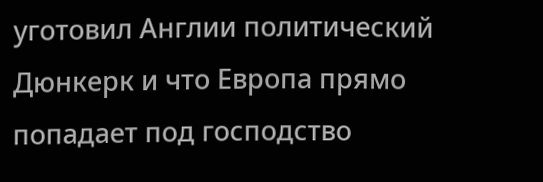уготовил Англии политический Дюнкерк и что Европа прямо попадает под господство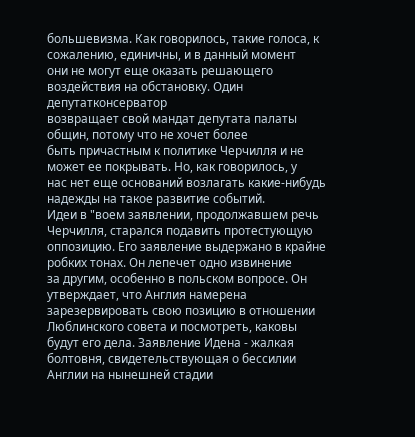большевизма. Как говорилось, такие голоса, к сожалению, единичны, и в данный момент
они не могут еще оказать решающего воздействия на обстановку. Один депутатконсерватор
возвращает свой мандат депутата палаты общин, потому что не хочет более
быть причастным к политике Черчилля и не может ее покрывать. Но, как говорилось, у
нас нет еще оснований возлагать какие-нибудь надежды на такое развитие событий.
Идеи в "воем заявлении, продолжавшем речь Черчилля, старался подавить протестующую
оппозицию. Его заявление выдержано в крайне робких тонах. Он лепечет одно извинение
за другим, особенно в польском вопросе. Он утверждает, что Англия намерена
зарезервировать свою позицию в отношении Люблинского совета и посмотреть, каковы
будут его дела. Заявление Идена - жалкая болтовня, свидетельствующая о бессилии
Англии на нынешней стадии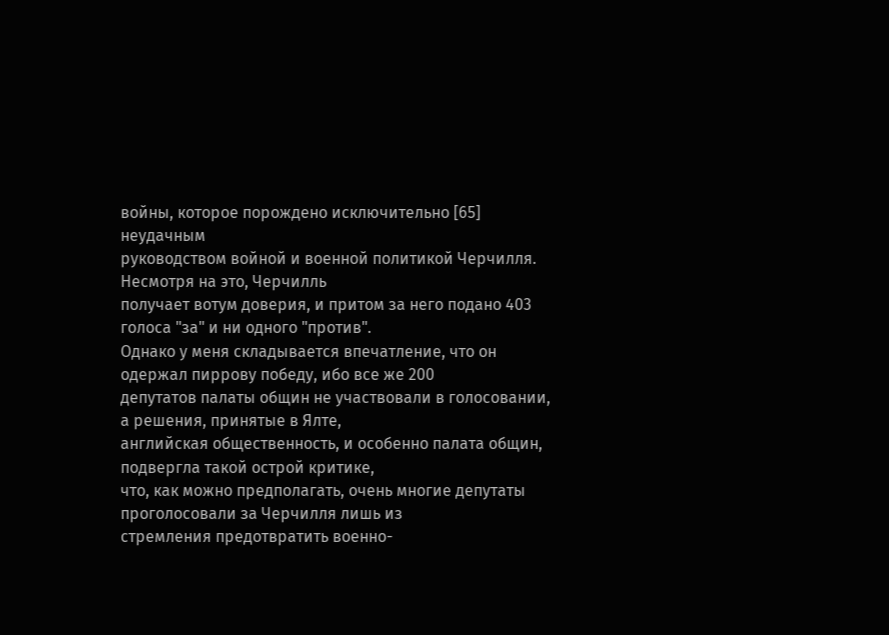войны, которое порождено исключительно [65] неудачным
руководством войной и военной политикой Черчилля. Несмотря на это, Черчилль
получает вотум доверия, и притом за него подано 403 голоса "за" и ни одного "против".
Однако у меня складывается впечатление, что он одержал пиррову победу, ибо все же 200
депутатов палаты общин не участвовали в голосовании, а решения, принятые в Ялте,
английская общественность, и особенно палата общин, подвергла такой острой критике,
что, как можно предполагать, очень многие депутаты проголосовали за Черчилля лишь из
стремления предотвратить военно-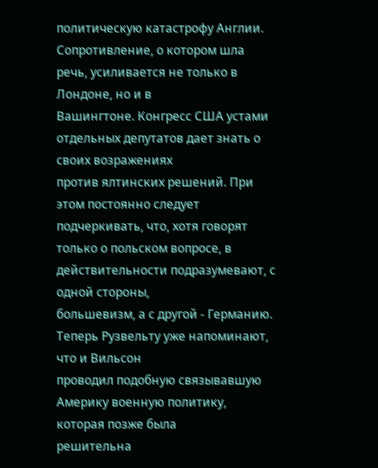политическую катастрофу Англии.
Сопротивление, о котором шла речь, усиливается не только в Лондоне, но и в
Вашингтоне. Конгресс США устами отдельных депутатов дает знать о своих возражениях
против ялтинских решений. При этом постоянно следует подчеркивать, что, хотя говорят
только о польском вопросе, в действительности подразумевают, с одной стороны,
большевизм, а с другой - Германию. Теперь Рузвельту уже напоминают, что и Вильсон
проводил подобную связывавшую Америку военную политику, которая позже была
решительна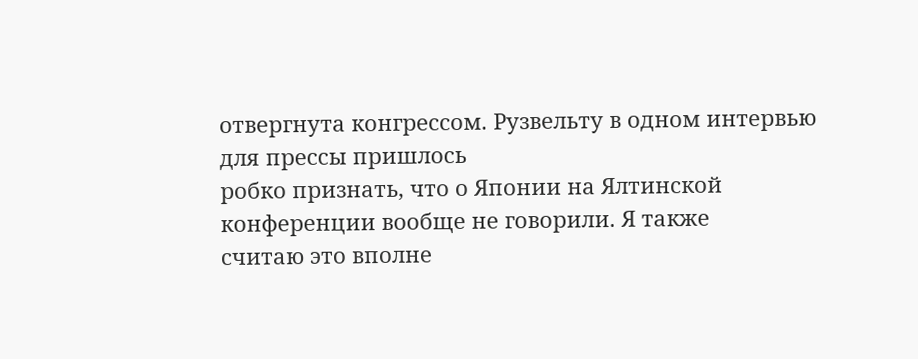отвергнута конгрессом. Рузвельту в одном интервью для прессы пришлось
робко признать, что о Японии на Ялтинской конференции вообще не говорили. Я также
считаю это вполне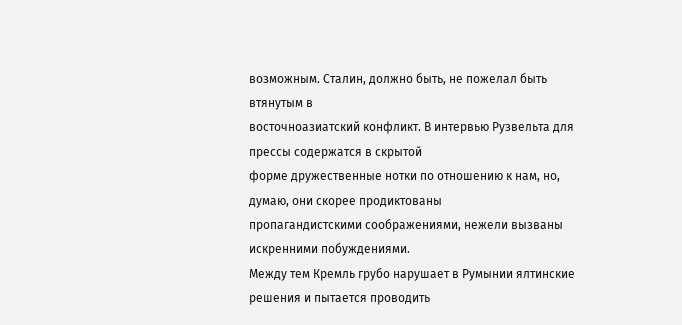возможным. Сталин, должно быть, не пожелал быть втянутым в
восточноазиатский конфликт. В интервью Рузвельта для прессы содержатся в скрытой
форме дружественные нотки по отношению к нам, но, думаю, они скорее продиктованы
пропагандистскими соображениями, нежели вызваны искренними побуждениями.
Между тем Кремль грубо нарушает в Румынии ялтинские решения и пытается проводить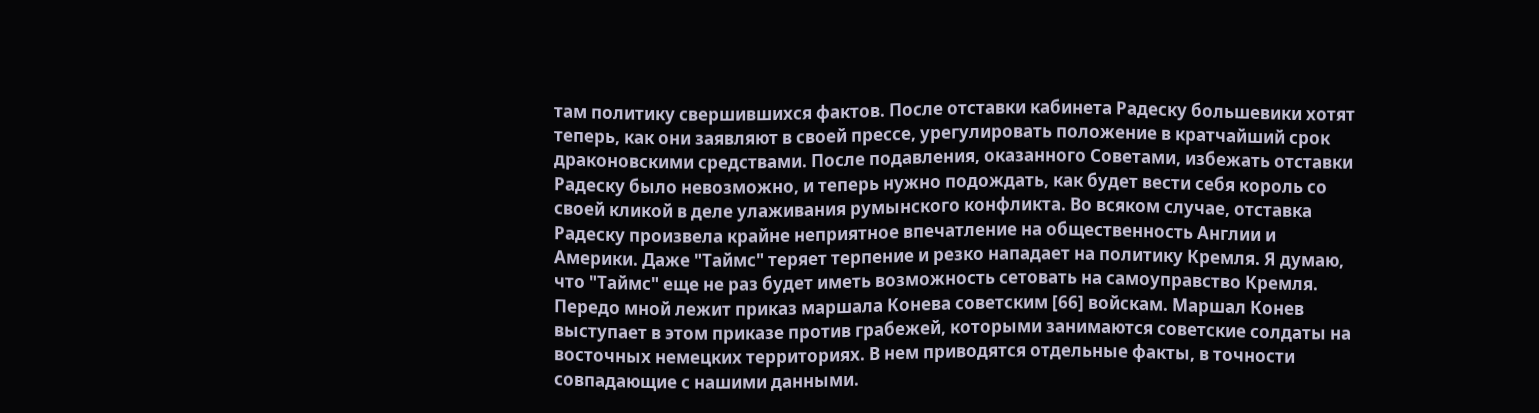там политику свершившихся фактов. После отставки кабинета Радеску большевики хотят
теперь, как они заявляют в своей прессе, урегулировать положение в кратчайший срок
драконовскими средствами. После подавления, оказанного Советами, избежать отставки
Радеску было невозможно, и теперь нужно подождать, как будет вести себя король со
своей кликой в деле улаживания румынского конфликта. Во всяком случае, отставка
Радеску произвела крайне неприятное впечатление на общественность Англии и
Америки. Даже "Таймс" теряет терпение и резко нападает на политику Кремля. Я думаю,
что "Таймс" еще не раз будет иметь возможность сетовать на самоуправство Кремля.
Передо мной лежит приказ маршала Конева советским [66] войскам. Маршал Конев
выступает в этом приказе против грабежей, которыми занимаются советские солдаты на
восточных немецких территориях. В нем приводятся отдельные факты, в точности
совпадающие с нашими данными.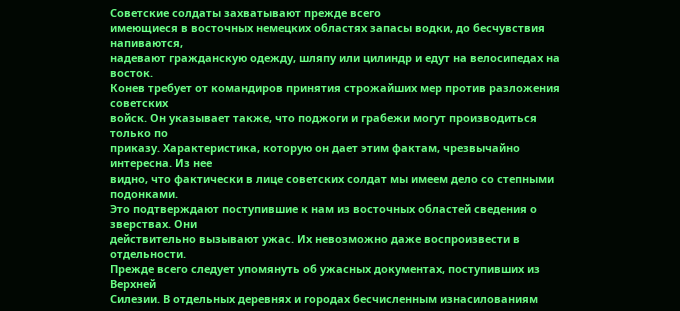Советские солдаты захватывают прежде всего
имеющиеся в восточных немецких областях запасы водки, до бесчувствия напиваются,
надевают гражданскую одежду, шляпу или цилиндр и едут на велосипедах на восток.
Конев требует от командиров принятия строжайших мер против разложения советских
войск. Он указывает также, что поджоги и грабежи могут производиться только по
приказу. Характеристика, которую он дает этим фактам, чрезвычайно интересна. Из нее
видно, что фактически в лице советских солдат мы имеем дело со степными подонками.
Это подтверждают поступившие к нам из восточных областей сведения о зверствах. Они
действительно вызывают ужас. Их невозможно даже воспроизвести в отдельности.
Прежде всего следует упомянуть об ужасных документах, поступивших из Верхней
Силезии. В отдельных деревнях и городах бесчисленным изнасилованиям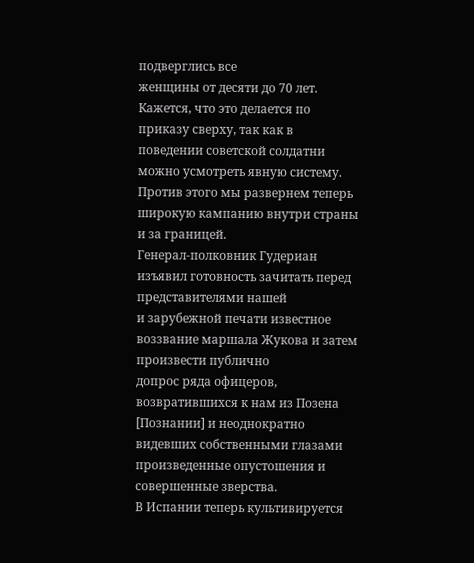подверглись все
женщины от десяти до 70 лет. Кажется, что это делается по приказу сверху, так как в
поведении советской солдатни можно усмотреть явную систему.
Против этого мы развернем теперь широкую кампанию внутри страны и за границей.
Генерал-полковник Гудериан изъявил готовность зачитать перед представителями нашей
и зарубежной печати известное воззвание маршала Жукова и затем произвести публично
допрос ряда офицеров, возвратившихся к нам из Позена [Познании] и неоднократно
видевших собственными глазами произведенные опустошения и совершенные зверства.
В Испании теперь культивируется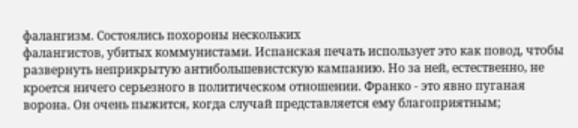фалангизм. Состоялись похороны нескольких
фалангистов, убитых коммунистами. Испанская печать использует это как повод, чтобы
развернуть неприкрытую антибольшевистскую кампанию. Но за ней, естественно, не
кроется ничего серьезного в политическом отношении. Франко - это явно пуганая
ворона. Он очень пыжится, когда случай представляется ему благоприятным;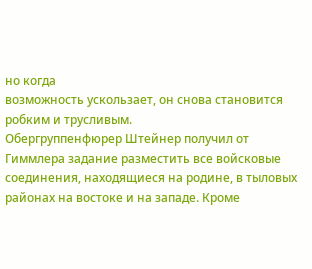но когда
возможность ускользает, он снова становится робким и трусливым.
Обергруппенфюрер Штейнер получил от Гиммлера задание разместить все войсковые
соединения, находящиеся на родине, в тыловых районах на востоке и на западе. Кроме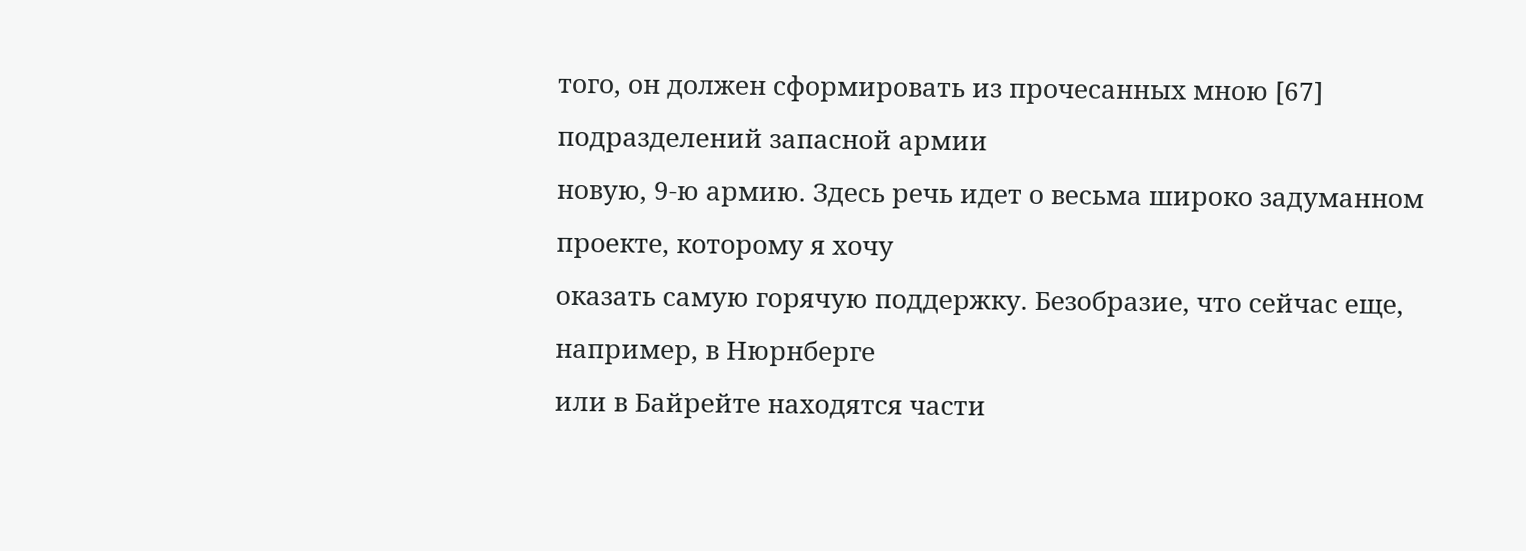того, он должен сформировать из прочесанных мною [67] подразделений запасной армии
новую, 9-ю армию. Здесь речь идет о весьма широко задуманном проекте, которому я хочу
оказать самую горячую поддержку. Безобразие, что сейчас еще, например, в Нюрнберге
или в Байрейте находятся части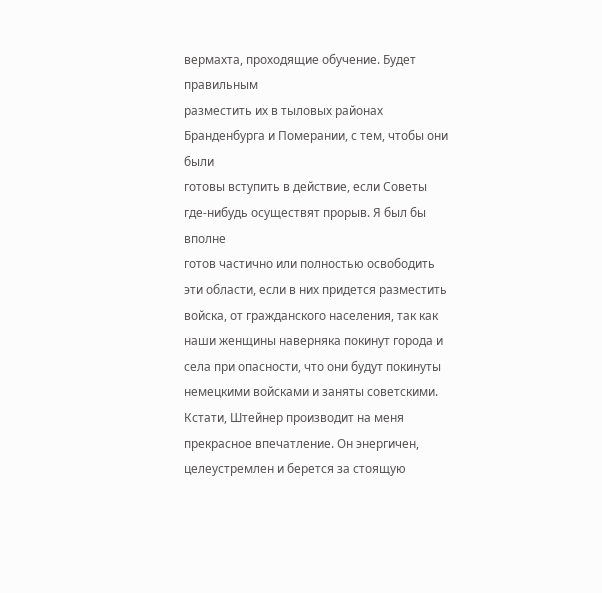вермахта, проходящие обучение. Будет правильным
разместить их в тыловых районах Бранденбурга и Померании, с тем, чтобы они были
готовы вступить в действие, если Советы где-нибудь осуществят прорыв. Я был бы вполне
готов частично или полностью освободить эти области, если в них придется разместить
войска, от гражданского населения, так как наши женщины наверняка покинут города и
села при опасности, что они будут покинуты немецкими войсками и заняты советскими.
Кстати, Штейнер производит на меня прекрасное впечатление. Он энергичен,
целеустремлен и берется за стоящую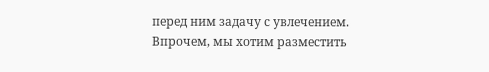перед ним задачу с увлечением.
Впрочем, мы хотим разместить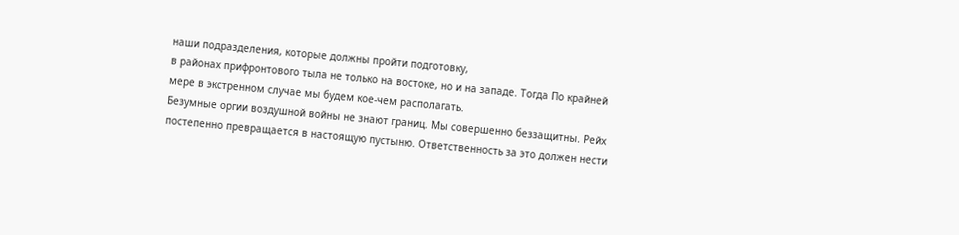наши подразделения, которые должны пройти подготовку,
в районах прифронтового тыла не только на востоке, но и на западе. Тогда По крайней
мере в экстренном случае мы будем кое-чем располагать.
Безумные оргии воздушной войны не знают границ. Мы совершенно беззащитны. Рейх
постепенно превращается в настоящую пустыню. Ответственность за это должен нести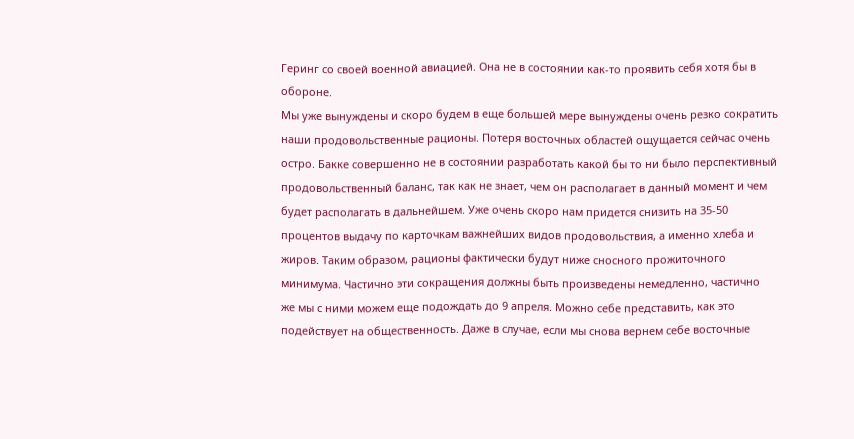Геринг со своей военной авиацией. Она не в состоянии как-то проявить себя хотя бы в
обороне.
Мы уже вынуждены и скоро будем в еще большей мере вынуждены очень резко сократить
наши продовольственные рационы. Потеря восточных областей ощущается сейчас очень
остро. Бакке совершенно не в состоянии разработать какой бы то ни было перспективный
продовольственный баланс, так как не знает, чем он располагает в данный момент и чем
будет располагать в дальнейшем. Уже очень скоро нам придется снизить на 35-50
процентов выдачу по карточкам важнейших видов продовольствия, а именно хлеба и
жиров. Таким образом, рационы фактически будут ниже сносного прожиточного
минимума. Частично эти сокращения должны быть произведены немедленно, частично
же мы с ними можем еще подождать до 9 апреля. Можно себе представить, как это
подействует на общественность. Даже в случае, если мы снова вернем себе восточные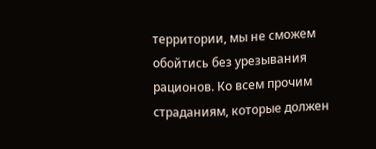территории, мы не сможем обойтись без урезывания рационов. Ко всем прочим
страданиям, которые должен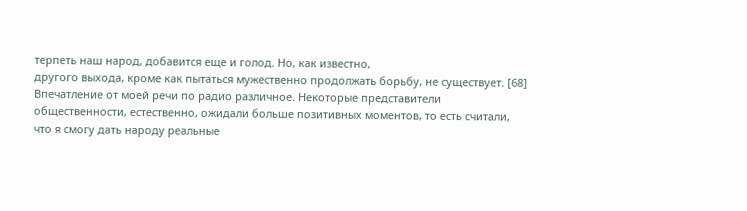терпеть наш народ, добавится еще и голод. Но, как известно,
другого выхода, кроме как пытаться мужественно продолжать борьбу, не существует. [68]
Впечатление от моей речи по радио различное. Некоторые представители
общественности, естественно, ожидали больше позитивных моментов, то есть считали,
что я смогу дать народу реальные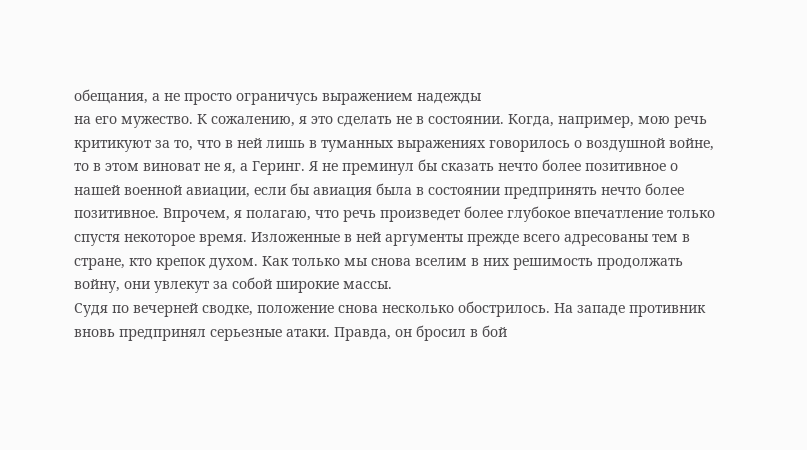обещания, а не просто ограничусь выражением надежды
на его мужество. К сожалению, я это сделать не в состоянии. Когда, например, мою речь
критикуют за то, что в ней лишь в туманных выражениях говорилось о воздушной войне,
то в этом виноват не я, а Геринг. Я не преминул бы сказать нечто более позитивное о
нашей военной авиации, если бы авиация была в состоянии предпринять нечто более
позитивное. Впрочем, я полагаю, что речь произведет более глубокое впечатление только
спустя некоторое время. Изложенные в ней аргументы прежде всего адресованы тем в
стране, кто крепок духом. Как только мы снова вселим в них решимость продолжать
войну, они увлекут за собой широкие массы.
Судя по вечерней сводке, положение снова несколько обострилось. На западе противник
вновь предпринял серьезные атаки. Правда, он бросил в бой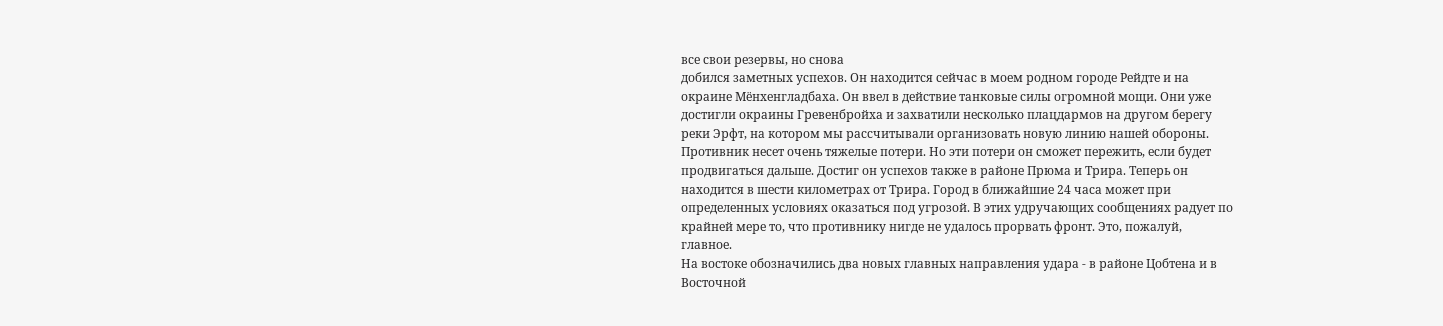все свои резервы, но снова
добился заметных успехов. Он находится сейчас в моем родном городе Рейдте и на
окраине Мёнхенгладбаха. Он ввел в действие танковые силы огромной мощи. Они уже
достигли окраины Гревенбройха и захватили несколько плацдармов на другом берегу
реки Эрфт, на котором мы рассчитывали организовать новую линию нашей обороны.
Противник несет очень тяжелые потери. Но эти потери он сможет пережить, если будет
продвигаться дальше. Достиг он успехов также в районе Прюма и Трира. Теперь он
находится в шести километрах от Трира. Город в ближайшие 24 часа может при
определенных условиях оказаться под угрозой. В этих удручающих сообщениях радует по
крайней мере то, что противнику нигде не удалось прорвать фронт. Это, пожалуй,
главное.
На востоке обозначились два новых главных направления удара - в районе Цобтена и в
Восточной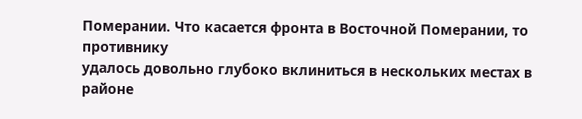Померании. Что касается фронта в Восточной Померании, то противнику
удалось довольно глубоко вклиниться в нескольких местах в районе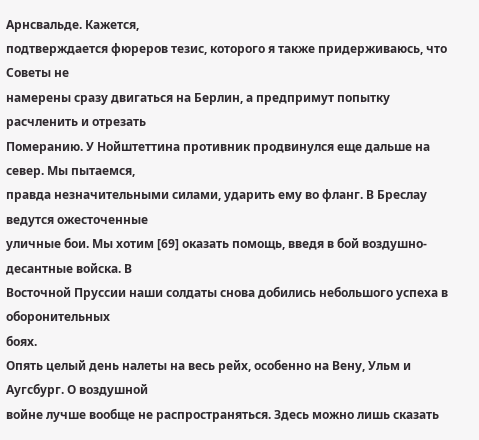Арнсвальде. Кажется,
подтверждается фюреров тезис, которого я также придерживаюсь, что Советы не
намерены сразу двигаться на Берлин, а предпримут попытку расчленить и отрезать
Померанию. У Нойштеттина противник продвинулся еще дальше на север. Мы пытаемся,
правда незначительными силами, ударить ему во фланг. В Бреслау ведутся ожесточенные
уличные бои. Мы хотим [69] оказать помощь, введя в бой воздушно-десантные войска. В
Восточной Пруссии наши солдаты снова добились небольшого успеха в оборонительных
боях.
Опять целый день налеты на весь рейх, особенно на Вену, Ульм и Аугсбург. О воздушной
войне лучше вообще не распространяться. Здесь можно лишь сказать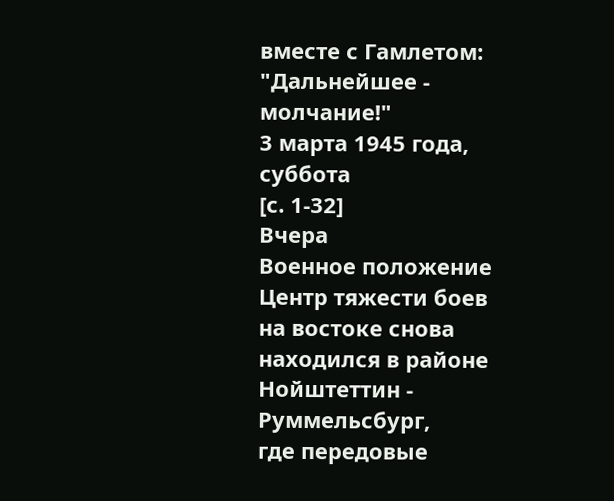вместе с Гамлетом:
"Дальнейшее - молчание!"
3 марта 1945 года, суббота
[с. 1-32]
Вчера
Военное положение
Центр тяжести боев на востоке снова находился в районе Нойштеттин - Руммельсбург,
где передовые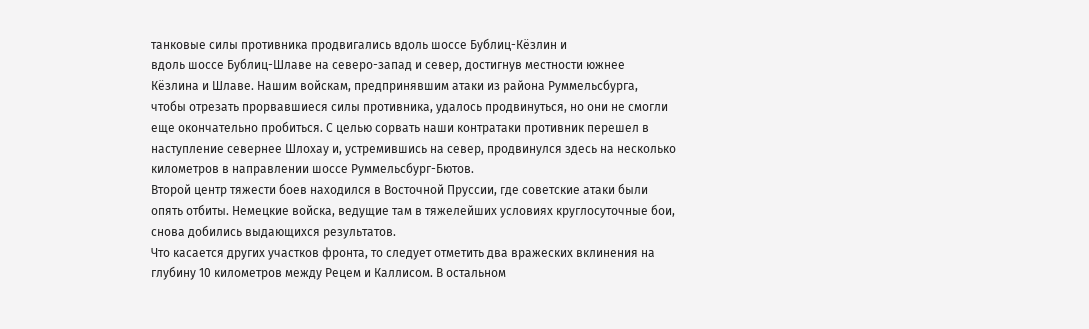танковые силы противника продвигались вдоль шоссе Бублиц-Кёзлин и
вдоль шоссе Бублиц-Шлаве на северо-запад и север, достигнув местности южнее
Кёзлина и Шлаве. Нашим войскам, предпринявшим атаки из района Руммельсбурга,
чтобы отрезать прорвавшиеся силы противника, удалось продвинуться, но они не смогли
еще окончательно пробиться. С целью сорвать наши контратаки противник перешел в
наступление севернее Шлохау и, устремившись на север, продвинулся здесь на несколько
километров в направлении шоссе Руммельсбург-Бютов.
Второй центр тяжести боев находился в Восточной Пруссии, где советские атаки были
опять отбиты. Немецкие войска, ведущие там в тяжелейших условиях круглосуточные бои,
снова добились выдающихся результатов.
Что касается других участков фронта, то следует отметить два вражеских вклинения на
глубину 10 километров между Рецем и Каллисом. В остальном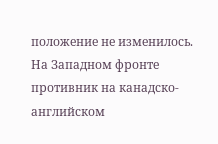положение не изменилось.
На Западном фронте противник на канадско-английском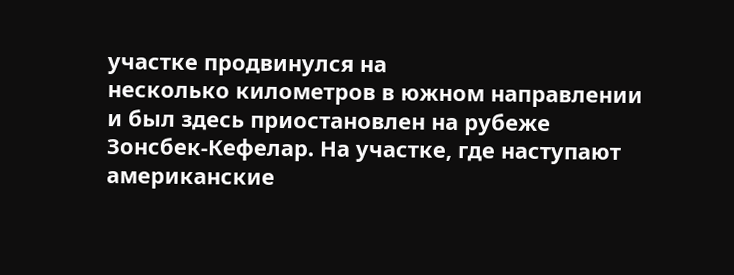участке продвинулся на
несколько километров в южном направлении и был здесь приостановлен на рубеже
Зонсбек-Кефелар. На участке, где наступают американские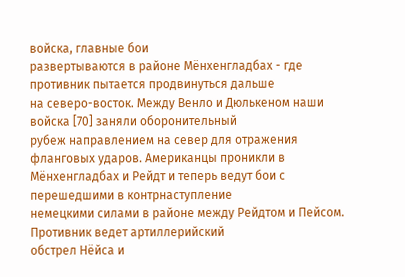войска, главные бои
развертываются в районе Мёнхенгладбах - где противник пытается продвинуться дальше
на северо-восток. Между Венло и Дюлькеном наши войска [70] заняли оборонительный
рубеж направлением на север для отражения фланговых ударов. Американцы проникли в
Мёнхенгладбах и Рейдт и теперь ведут бои с перешедшими в контрнаступление
немецкими силами в районе между Рейдтом и Пейсом. Противник ведет артиллерийский
обстрел Нёйса и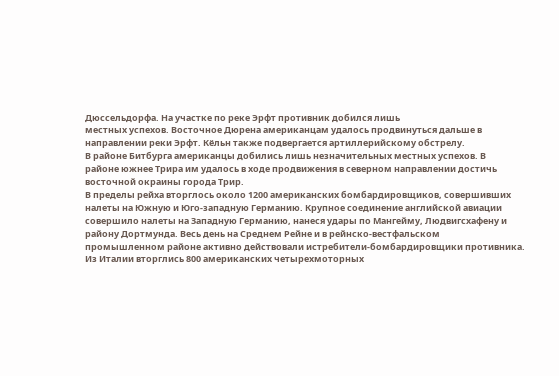Дюссельдорфа. На участке по реке Эрфт противник добился лишь
местных успехов. Восточное Дюрена американцам удалось продвинуться дальше в
направлении реки Эрфт. Кёльн также подвергается артиллерийскому обстрелу.
В районе Битбурга американцы добились лишь незначительных местных успехов. В
районе южнее Трира им удалось в ходе продвижения в северном направлении достичь
восточной окраины города Трир.
В пределы рейха вторглось около 1200 американских бомбардировщиков, совершивших
налеты на Южную и Юго-западную Германию. Крупное соединение английской авиации
совершило налеты на Западную Германию, нанеся удары по Мангейму, Людвигсхафену и
району Дортмунда. Весь день на Среднем Рейне и в рейнско-вестфальском
промышленном районе активно действовали истребители-бомбардировщики противника.
Из Италии вторглись 800 американских четырехмоторных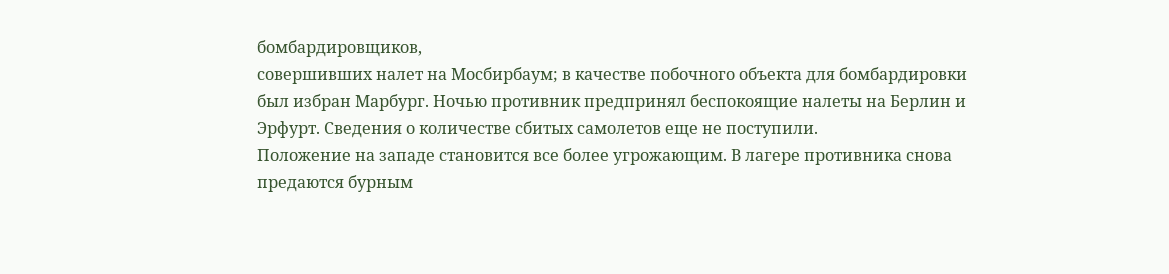бомбардировщиков,
совершивших налет на Мосбирбаум; в качестве побочного объекта для бомбардировки
был избран Марбург. Ночью противник предпринял беспокоящие налеты на Берлин и
Эрфурт. Сведения о количестве сбитых самолетов еще не поступили.
Положение на западе становится все более угрожающим. В лагере противника снова
предаются бурным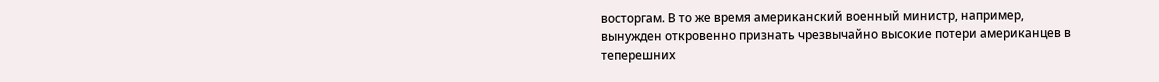восторгам. В то же время американский военный министр, например,
вынужден откровенно признать чрезвычайно высокие потери американцев в теперешних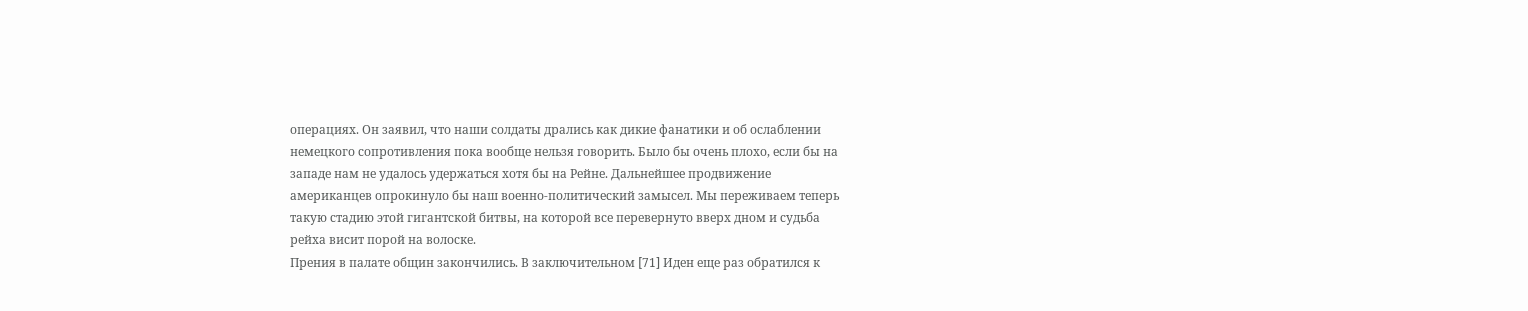операциях. Он заявил, что наши солдаты дрались как дикие фанатики и об ослаблении
немецкого сопротивления пока вообще нельзя говорить. Было бы очень плохо, если бы на
западе нам не удалось удержаться хотя бы на Рейне. Дальнейшее продвижение
американцев опрокинуло бы наш военно-политический замысел. Мы переживаем теперь
такую стадию этой гигантской битвы, на которой все перевернуто вверх дном и судьба
рейха висит порой на волоске.
Прения в палате общин закончились. В заключительном [71] Иден еще раз обратился к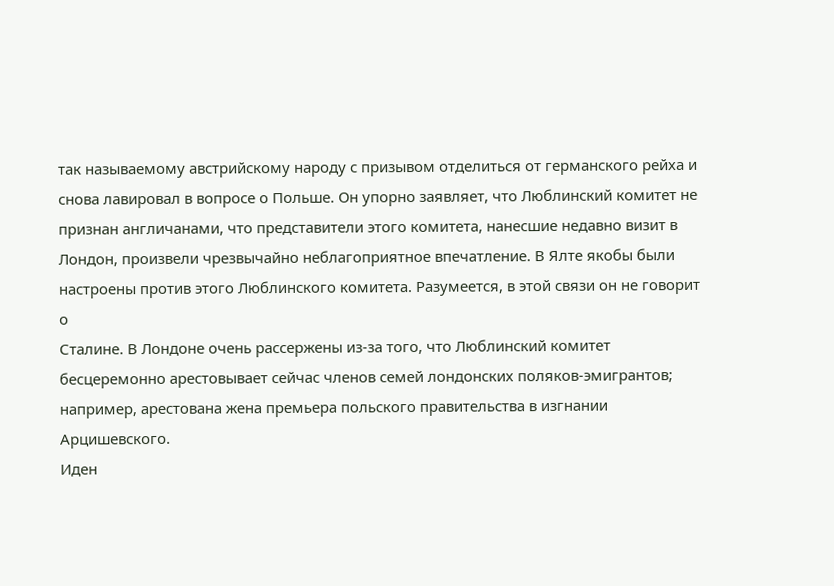так называемому австрийскому народу с призывом отделиться от германского рейха и
снова лавировал в вопросе о Польше. Он упорно заявляет, что Люблинский комитет не
признан англичанами, что представители этого комитета, нанесшие недавно визит в
Лондон, произвели чрезвычайно неблагоприятное впечатление. В Ялте якобы были
настроены против этого Люблинского комитета. Разумеется, в этой связи он не говорит о
Сталине. В Лондоне очень рассержены из-за того, что Люблинский комитет
бесцеремонно арестовывает сейчас членов семей лондонских поляков-эмигрантов;
например, арестована жена премьера польского правительства в изгнании Арцишевского.
Иден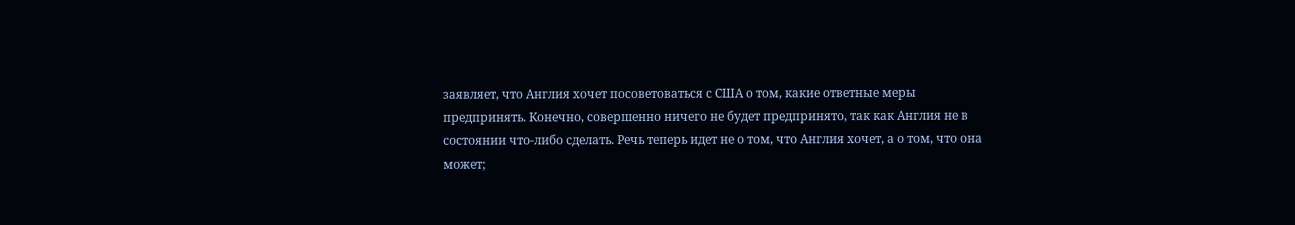заявляет, что Англия хочет посоветоваться с США о том, какие ответные меры
предпринять. Конечно, совершенно ничего не будет предпринято, так как Англия не в
состоянии что-либо сделать. Речь теперь идет не о том, что Англия хочет, а о том, что она
может;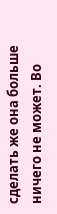сделать же она больше ничего не может. Во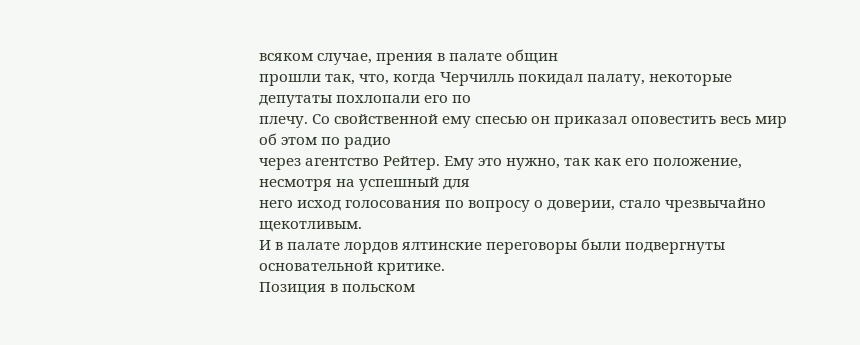всяком случае, прения в палате общин
прошли так, что, когда Черчилль покидал палату, некоторые депутаты похлопали его по
плечу. Со свойственной ему спесью он приказал оповестить весь мир об этом по радио
через агентство Рейтер. Ему это нужно, так как его положение, несмотря на успешный для
него исход голосования по вопросу о доверии, стало чрезвычайно щекотливым.
И в палате лордов ялтинские переговоры были подвергнуты основательной критике.
Позиция в польском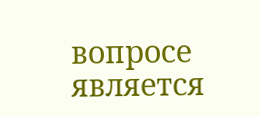вопросе является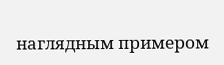наглядным примером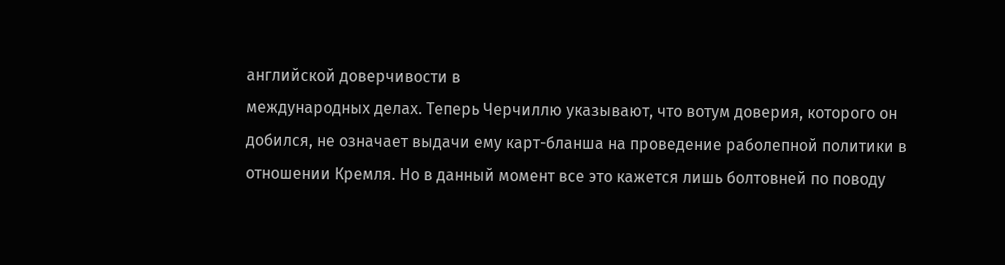английской доверчивости в
международных делах. Теперь Черчиллю указывают, что вотум доверия, которого он
добился, не означает выдачи ему карт-бланша на проведение раболепной политики в
отношении Кремля. Но в данный момент все это кажется лишь болтовней по поводу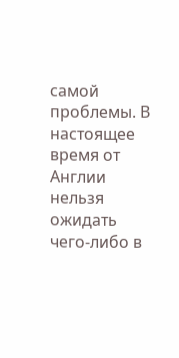самой проблемы. В настоящее время от Англии нельзя ожидать чего-либо в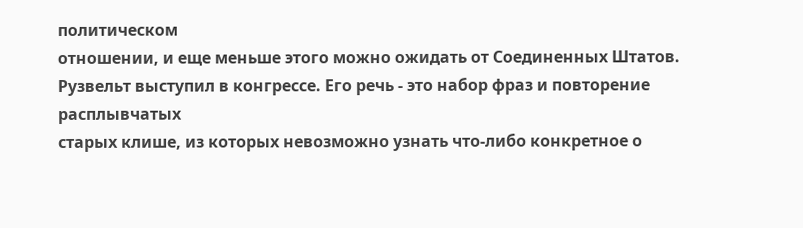политическом
отношении, и еще меньше этого можно ожидать от Соединенных Штатов.
Рузвельт выступил в конгрессе. Его речь - это набор фраз и повторение расплывчатых
старых клише, из которых невозможно узнать что-либо конкретное о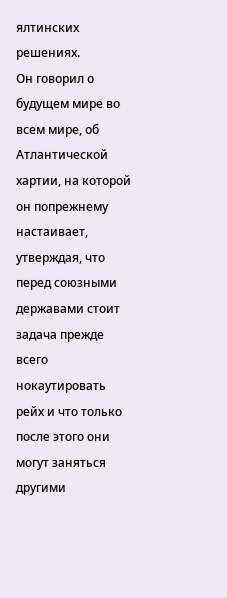ялтинских решениях.
Он говорил о будущем мире во всем мире, об Атлантической хартии, на которой он попрежнему
настаивает, утверждая, что перед союзными державами стоит задача прежде
всего нокаутировать рейх и что только после этого они могут заняться другими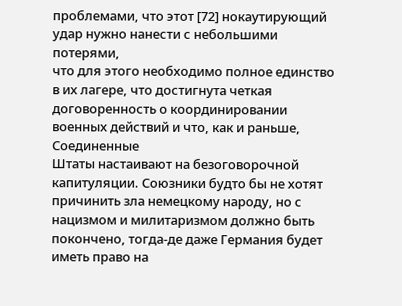проблемами, что этот [72] нокаутирующий удар нужно нанести с небольшими потерями,
что для этого необходимо полное единство в их лагере, что достигнута четкая
договоренность о координировании военных действий и что, как и раньше, Соединенные
Штаты настаивают на безоговорочной капитуляции. Союзники будто бы не хотят
причинить зла немецкому народу, но с нацизмом и милитаризмом должно быть
покончено, тогда-де даже Германия будет иметь право на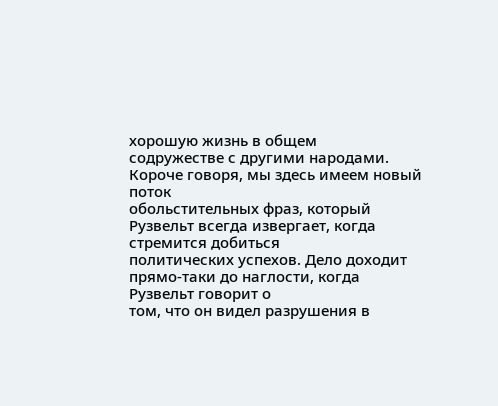хорошую жизнь в общем
содружестве с другими народами. Короче говоря, мы здесь имеем новый поток
обольстительных фраз, который Рузвельт всегда извергает, когда стремится добиться
политических успехов. Дело доходит прямо-таки до наглости, когда Рузвельт говорит о
том, что он видел разрушения в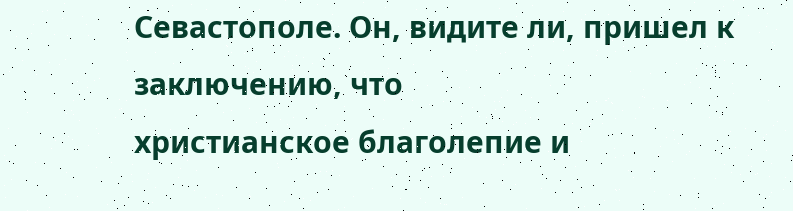Севастополе. Он, видите ли, пришел к заключению, что
христианское благолепие и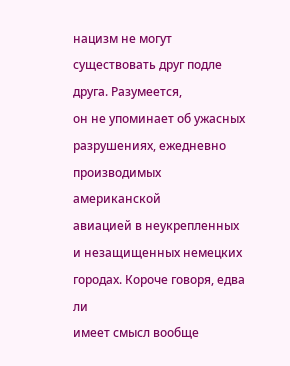нацизм не могут существовать друг подле друга. Разумеется,
он не упоминает об ужасных разрушениях, ежедневно производимых американской
авиацией в неукрепленных и незащищенных немецких городах. Короче говоря, едва ли
имеет смысл вообще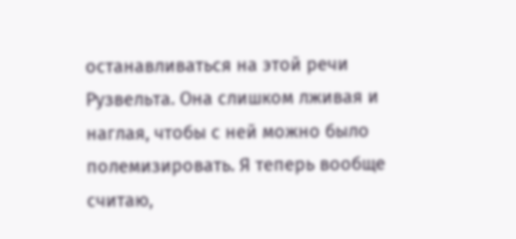останавливаться на этой речи Рузвельта. Она слишком лживая и
наглая, чтобы с ней можно было полемизировать. Я теперь вообще считаю,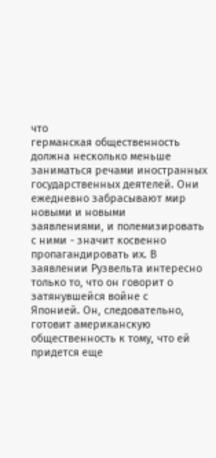что
германская общественность должна несколько меньше заниматься речами иностранных
государственных деятелей. Они ежедневно забрасывают мир новыми и новыми
заявлениями, и полемизировать с ними - значит косвенно пропагандировать их. В
заявлении Рузвельта интересно только то, что он говорит о затянувшейся войне с
Японией. Он, следовательно, готовит американскую общественность к тому, что ей
придется еще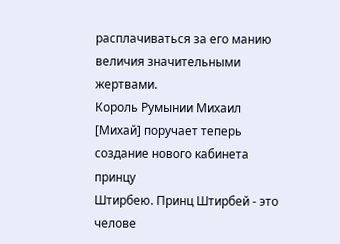расплачиваться за его манию величия значительными жертвами.
Король Румынии Михаил [Михай] поручает теперь создание нового кабинета принцу
Штирбею. Принц Штирбей - это челове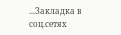...Закладка в соц.сетях